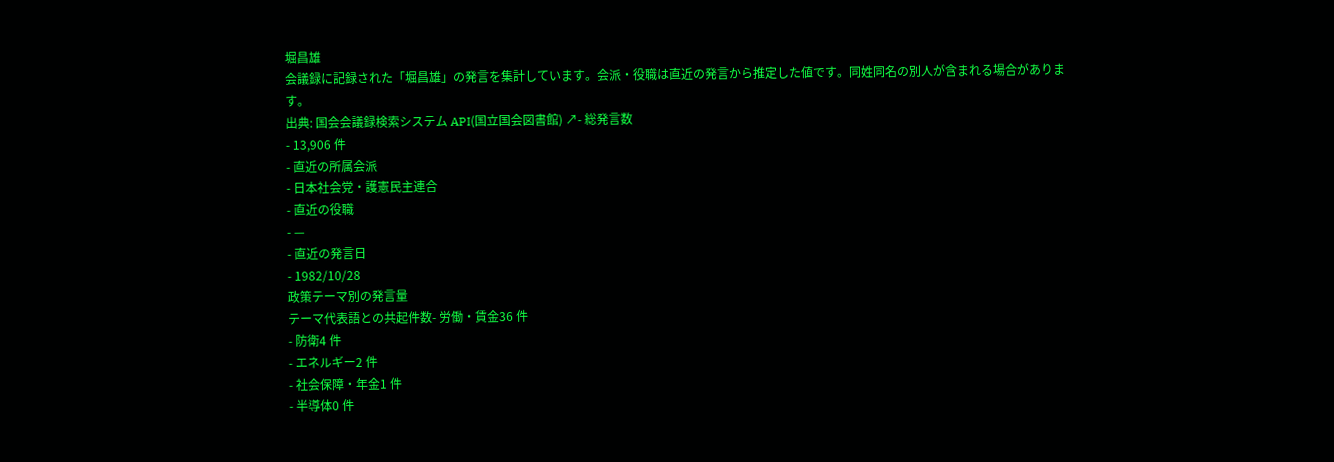堀昌雄
会議録に記録された「堀昌雄」の発言を集計しています。会派・役職は直近の発言から推定した値です。同姓同名の別人が含まれる場合があります。
出典: 国会会議録検索システム API(国立国会図書館) ↗- 総発言数
- 13,906 件
- 直近の所属会派
- 日本社会党・護憲民主連合
- 直近の役職
- —
- 直近の発言日
- 1982/10/28
政策テーマ別の発言量
テーマ代表語との共起件数- 労働・賃金36 件
- 防衛4 件
- エネルギー2 件
- 社会保障・年金1 件
- 半導体0 件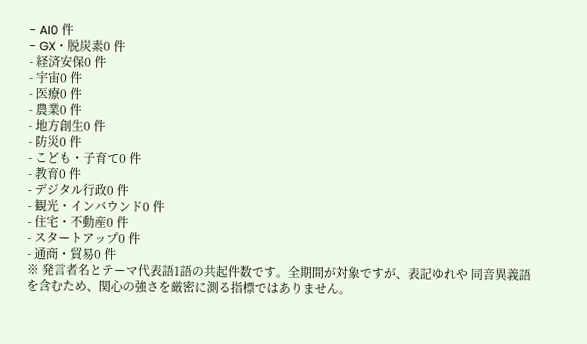- AI0 件
- GX・脱炭素0 件
- 経済安保0 件
- 宇宙0 件
- 医療0 件
- 農業0 件
- 地方創生0 件
- 防災0 件
- こども・子育て0 件
- 教育0 件
- デジタル行政0 件
- 観光・インバウンド0 件
- 住宅・不動産0 件
- スタートアップ0 件
- 通商・貿易0 件
※ 発言者名とテーマ代表語1語の共起件数です。全期間が対象ですが、表記ゆれや 同音異義語を含むため、関心の強さを厳密に測る指標ではありません。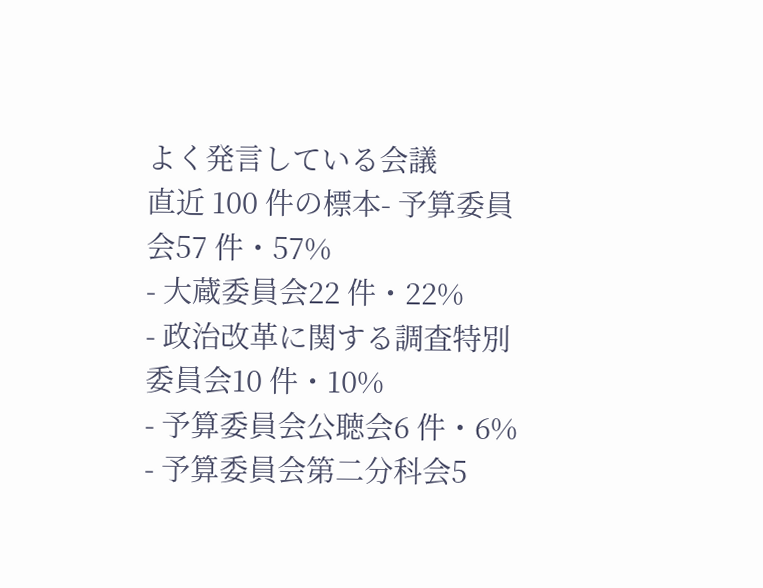よく発言している会議
直近 100 件の標本- 予算委員会57 件・57%
- 大蔵委員会22 件・22%
- 政治改革に関する調査特別委員会10 件・10%
- 予算委員会公聴会6 件・6%
- 予算委員会第二分科会5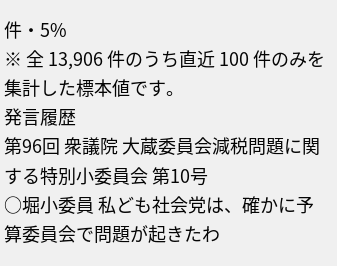件・5%
※ 全 13,906 件のうち直近 100 件のみを集計した標本値です。
発言履歴
第96回 衆議院 大蔵委員会減税問題に関する特別小委員会 第10号
○堀小委員 私ども社会党は、確かに予算委員会で問題が起きたわ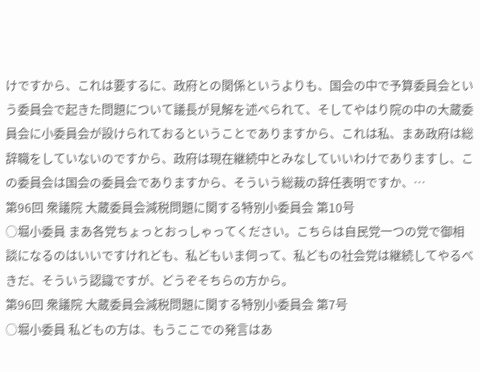けですから、これは要するに、政府との関係というよりも、国会の中で予算委員会という委員会で起きた問題について議長が見解を述べられて、そしてやはり院の中の大蔵委員会に小委員会が設けられておるということでありますから、これは私、まあ政府は総辞職をしていないのですから、政府は現在継続中とみなしていいわけでありますし、この委員会は国会の委員会でありますから、そういう総裁の辞任表明ですか、…
第96回 衆議院 大蔵委員会減税問題に関する特別小委員会 第10号
○堀小委員 まあ各党ちょっとおっしゃってください。こちらは自民党一つの党で御相談になるのはいいですけれども、私どもいま伺って、私どもの社会党は継続してやるべきだ、そういう認識ですが、どうぞそちらの方から。
第96回 衆議院 大蔵委員会減税問題に関する特別小委員会 第7号
○堀小委員 私どもの方は、もうここでの発言はあ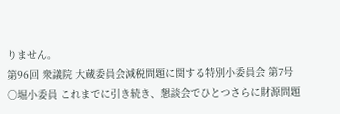りません。
第96回 衆議院 大蔵委員会減税問題に関する特別小委員会 第7号
○堀小委員 これまでに引き続き、懇談会でひとつさらに財源問題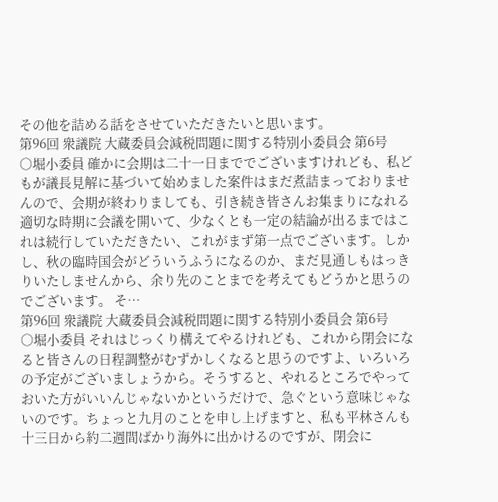その他を詰める話をさせていただきたいと思います。
第96回 衆議院 大蔵委員会減税問題に関する特別小委員会 第6号
○堀小委員 確かに会期は二十一日まででございますけれども、私どもが議長見解に基づいて始めました案件はまだ煮詰まっておりませんので、会期が終わりましても、引き続き皆さんお集まりになれる適切な時期に会議を開いて、少なくとも一定の結論が出るまではこれは続行していただきたい、これがまず第一点でございます。しかし、秋の臨時国会がどういうふうになるのか、まだ見通しもはっきりいたしませんから、余り先のことまでを考えてもどうかと思うのでございます。 そ…
第96回 衆議院 大蔵委員会減税問題に関する特別小委員会 第6号
○堀小委員 それはじっくり構えてやるけれども、これから閉会になると皆さんの日程調整がむずかしくなると思うのですよ、いろいろの予定がございましょうから。そうすると、やれるところでやっておいた方がいいんじゃないかというだけで、急ぐという意味じゃないのです。ちょっと九月のことを申し上げますと、私も平林さんも十三日から約二週間ばかり海外に出かけるのですが、閉会に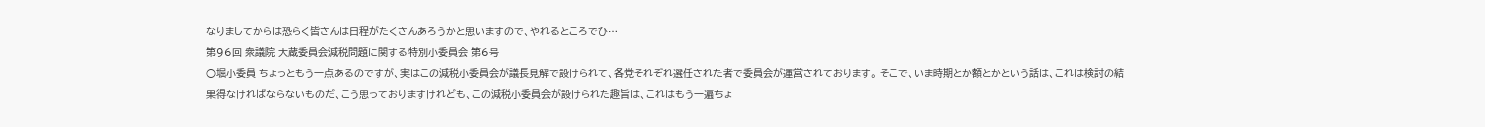なりましてからは恐らく皆さんは日程がたくさんあろうかと思いますので、やれるところでひ…
第96回 衆議院 大蔵委員会減税問題に関する特別小委員会 第6号
○堀小委員 ちょっともう一点あるのですが、実はこの減税小委員会が議長見解で設けられて、各党それぞれ選任された者で委員会が運営されております。 そこで、いま時期とか額とかという話は、これは検討の結果得なければならないものだ、こう思っておりますけれども、この減税小委員会が設けられた趣旨は、これはもう一遍ちょ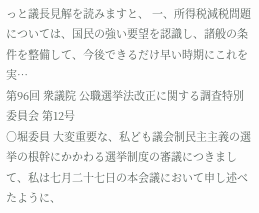っと議長見解を読みますと、 一、所得税減税問題については、国民の強い要望を認識し、諸般の条件を整備して、今後できるだけ早い時期にこれを実…
第96回 衆議院 公職選挙法改正に関する調査特別委員会 第12号
○堀委員 大変重要な、私ども議会制民主主義の選挙の根幹にかかわる選挙制度の審議につきまして、私は七月二十七日の本会議において申し述べたように、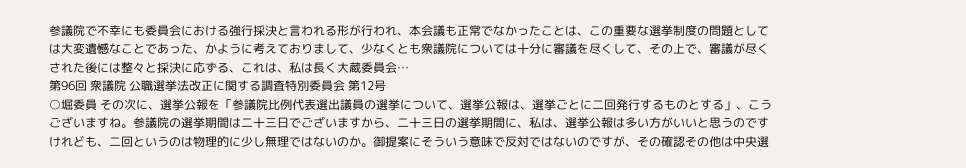参議院で不幸にも委員会における強行採決と言われる形が行われ、本会議も正常でなかったことは、この重要な選挙制度の問題としては大変遺憾なことであった、かように考えておりまして、少なくとも衆議院については十分に審議を尽くして、その上で、審議が尽くされた後には整々と採決に応ずる、これは、私は長く大蔵委員会…
第96回 衆議院 公職選挙法改正に関する調査特別委員会 第12号
○堀委員 その次に、選挙公報を「参議院比例代表選出議員の選挙について、選挙公報は、選挙ごとに二回発行するものとする」、こうございますね。参議院の選挙期間は二十三日でございますから、二十三日の選挙期間に、私は、選挙公報は多い方がいいと思うのですけれども、二回というのは物理的に少し無理ではないのか。御提案にそういう意味で反対ではないのですが、その確認その他は中央選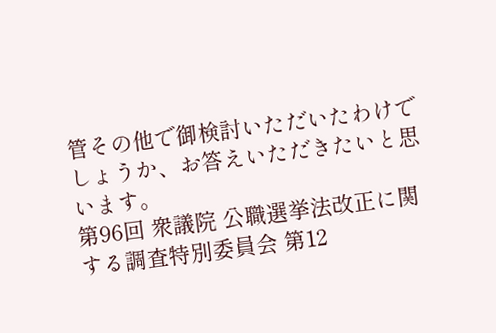管その他で御検討いただいたわけでしょうか、お答えいただきたいと思います。
第96回 衆議院 公職選挙法改正に関する調査特別委員会 第12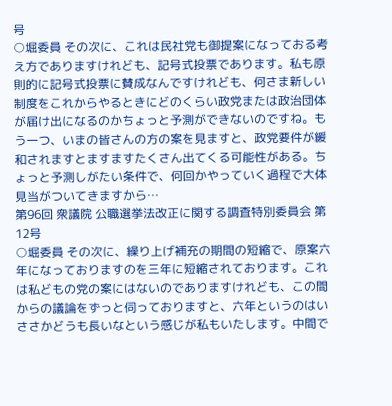号
○堀委員 その次に、これは民社党も御提案になっておる考え方でありますけれども、記号式投票であります。私も原則的に記号式投票に賛成なんですけれども、何さま新しい制度をこれからやるときにどのくらい政党または政治団体が届け出になるのかちょっと予測ができないのですね。もう一つ、いまの皆さんの方の案を見ますと、政党要件が緩和されますとますますたくさん出てくる可能性がある。ちょっと予測しがたい条件で、何回かやっていく過程で大体見当がついてきますから…
第96回 衆議院 公職選挙法改正に関する調査特別委員会 第12号
○堀委員 その次に、繰り上げ補充の期間の短縮で、原案六年になっておりますのを三年に短縮されております。これは私どもの党の案にはないのでありますけれども、この間からの議論をずっと伺っておりますと、六年というのはいささかどうも長いなという感じが私もいたします。中間で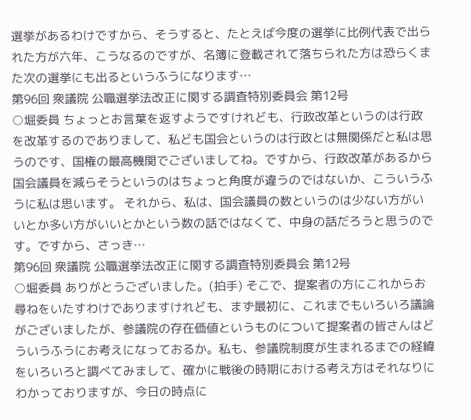選挙があるわけですから、そうすると、たとえば今度の選挙に比例代表で出られた方が六年、こうなるのですが、名簿に登載されて落ちられた方は恐らくまた次の選挙にも出るというふうになります…
第96回 衆議院 公職選挙法改正に関する調査特別委員会 第12号
○堀委員 ちょっとお言葉を返すようですけれども、行政改革というのは行政を改革するのでありまして、私ども国会というのは行政とは無関係だと私は思うのです、国権の最高機関でございましてね。ですから、行政改革があるから国会議員を減らそうというのはちょっと角度が違うのではないか、こういうふうに私は思います。 それから、私は、国会議員の数というのは少ない方がいいとか多い方がいいとかという数の話ではなくて、中身の話だろうと思うのです。ですから、さっき…
第96回 衆議院 公職選挙法改正に関する調査特別委員会 第12号
○堀委員 ありがとうございました。(拍手) そこで、提案者の方にこれからお尋ねをいたすわけでありますけれども、まず最初に、これまでもいろいろ議論がございましたが、参議院の存在価値というものについて提案者の皆さんはどういうふうにお考えになっておるか。私も、参議院制度が生まれるまでの経緯をいろいろと調べてみまして、確かに戦後の時期における考え方はそれなりにわかっておりますが、今日の時点に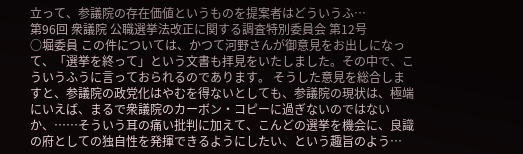立って、参議院の存在価値というものを提案者はどういうふ…
第96回 衆議院 公職選挙法改正に関する調査特別委員会 第12号
○堀委員 この件については、かつて河野さんが御意見をお出しになって、「選挙を終って」という文書も拝見をいたしました。その中で、こういうふうに言っておられるのであります。 そうした意見を総合しますと、参議院の政党化はやむを得ないとしても、参議院の現状は、極端にいえば、まるで衆議院のカーボン・コピーに過ぎないのではないか、……そういう耳の痛い批判に加えて、こんどの選挙を機会に、良識の府としての独自性を発揮できるようにしたい、という趣旨のよう…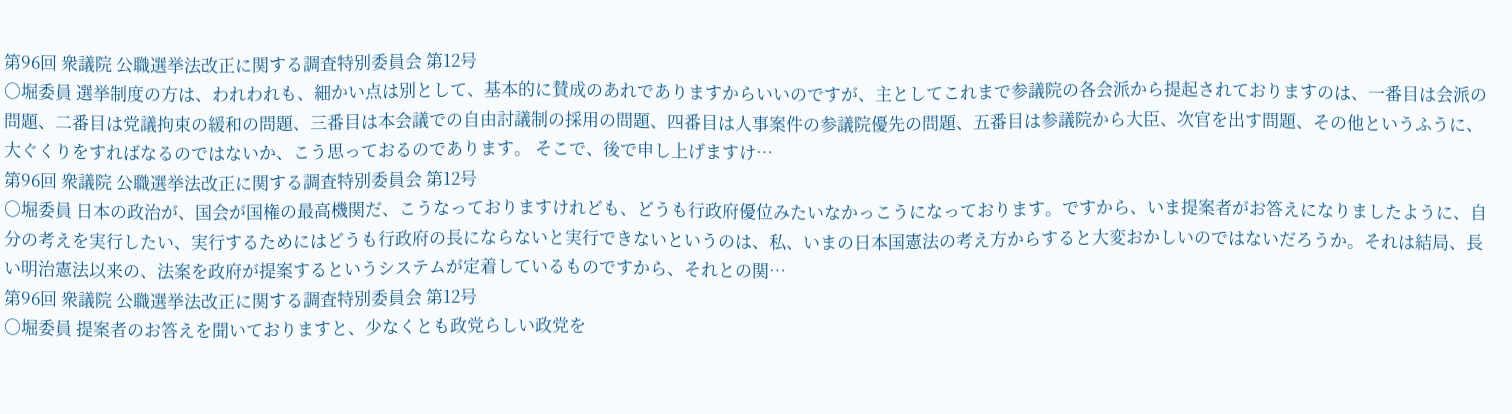第96回 衆議院 公職選挙法改正に関する調査特別委員会 第12号
○堀委員 選挙制度の方は、われわれも、細かい点は別として、基本的に賛成のあれでありますからいいのですが、主としてこれまで参議院の各会派から提起されておりますのは、一番目は会派の問題、二番目は党議拘束の緩和の問題、三番目は本会議での自由討議制の採用の問題、四番目は人事案件の参議院優先の問題、五番目は参議院から大臣、次官を出す問題、その他というふうに、大ぐくりをすればなるのではないか、こう思っておるのであります。 そこで、後で申し上げますけ…
第96回 衆議院 公職選挙法改正に関する調査特別委員会 第12号
○堀委員 日本の政治が、国会が国権の最高機関だ、こうなっておりますけれども、どうも行政府優位みたいなかっこうになっております。ですから、いま提案者がお答えになりましたように、自分の考えを実行したい、実行するためにはどうも行政府の長にならないと実行できないというのは、私、いまの日本国憲法の考え方からすると大変おかしいのではないだろうか。それは結局、長い明治憲法以来の、法案を政府が提案するというシステムが定着しているものですから、それとの関…
第96回 衆議院 公職選挙法改正に関する調査特別委員会 第12号
○堀委員 提案者のお答えを聞いておりますと、少なくとも政党らしい政党を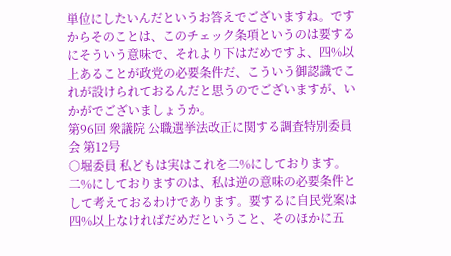単位にしたいんだというお答えでございますね。ですからそのことは、このチェック条項というのは要するにそういう意味で、それより下はだめですよ、四%以上あることが政党の必要条件だ、こういう御認識でこれが設けられておるんだと思うのでございますが、いかがでございましょうか。
第96回 衆議院 公職選挙法改正に関する調査特別委員会 第12号
○堀委員 私どもは実はこれを二%にしております。二%にしておりますのは、私は逆の意味の必要条件として考えておるわけであります。要するに自民党案は四%以上なければだめだということ、そのほかに五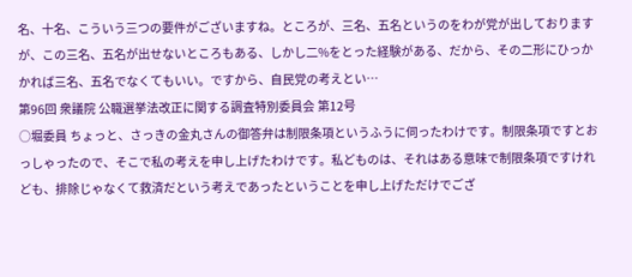名、十名、こういう三つの要件がございますね。ところが、三名、五名というのをわが党が出しておりますが、この三名、五名が出せないところもある、しかし二%をとった経験がある、だから、その二形にひっかかれば三名、五名でなくてもいい。ですから、自民党の考えとい…
第96回 衆議院 公職選挙法改正に関する調査特別委員会 第12号
○堀委員 ちょっと、さっきの金丸さんの御答弁は制限条項というふうに伺ったわけです。制限条項ですとおっしゃったので、そこで私の考えを申し上げたわけです。私どものは、それはある意味で制限条項ですけれども、排除じゃなくて救済だという考えであったということを申し上げただけでござ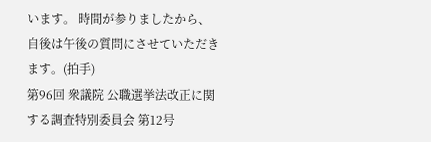います。 時間が参りましたから、自後は午後の質問にさせていただきます。(拍手)
第96回 衆議院 公職選挙法改正に関する調査特別委員会 第12号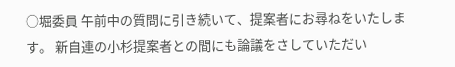○堀委員 午前中の質問に引き続いて、提案者にお尋ねをいたします。 新自連の小杉提案者との間にも論議をさしていただい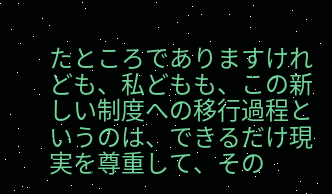たところでありますけれども、私どもも、この新しい制度への移行過程というのは、できるだけ現実を尊重して、その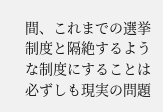間、これまでの選挙制度と隔絶するような制度にすることは必ずしも現実の問題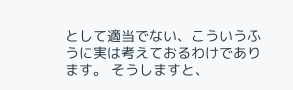として適当でない、こういうふうに実は考えておるわけであります。 そうしますと、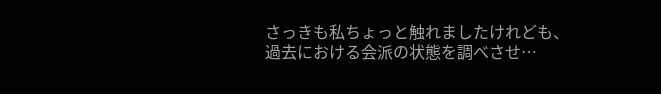さっきも私ちょっと触れましたけれども、過去における会派の状態を調べさせ…